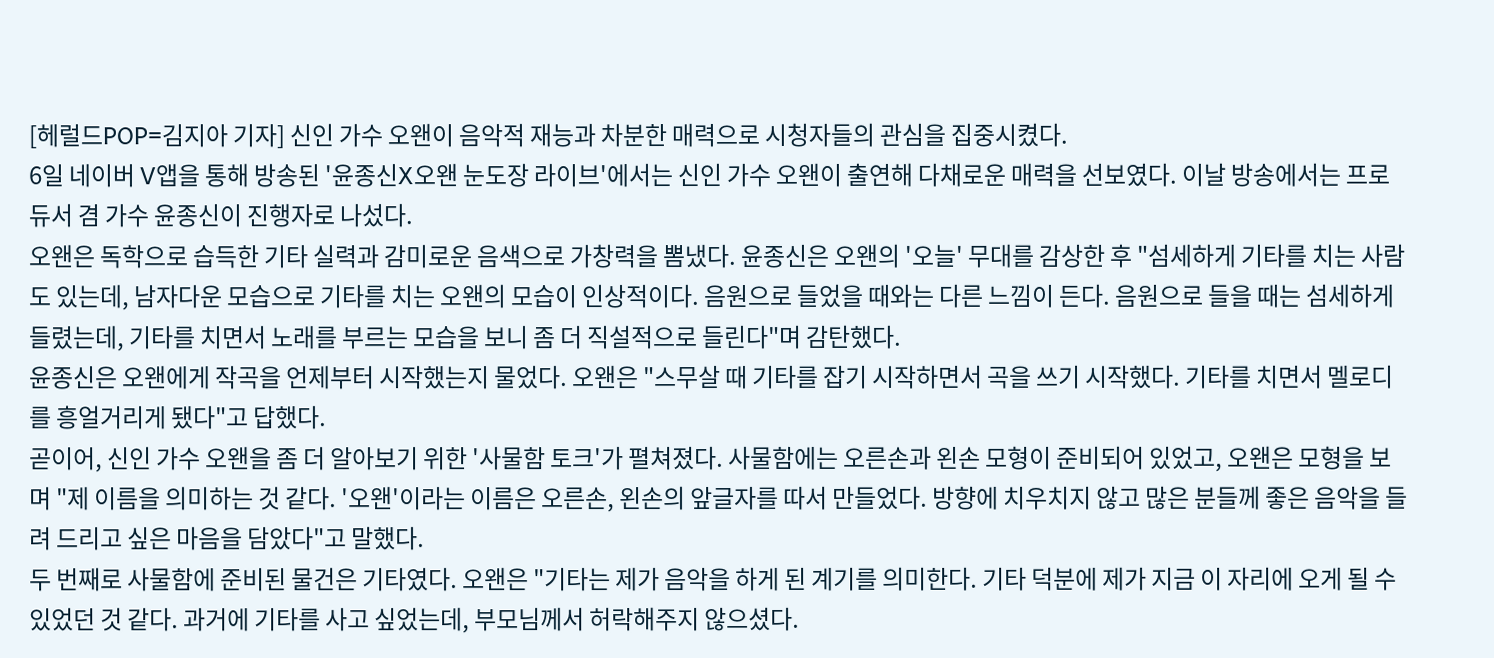[헤럴드POP=김지아 기자] 신인 가수 오왠이 음악적 재능과 차분한 매력으로 시청자들의 관심을 집중시켰다.
6일 네이버 V앱을 통해 방송된 '윤종신X오왠 눈도장 라이브'에서는 신인 가수 오왠이 출연해 다채로운 매력을 선보였다. 이날 방송에서는 프로듀서 겸 가수 윤종신이 진행자로 나섰다.
오왠은 독학으로 습득한 기타 실력과 감미로운 음색으로 가창력을 뽐냈다. 윤종신은 오왠의 '오늘' 무대를 감상한 후 "섬세하게 기타를 치는 사람도 있는데, 남자다운 모습으로 기타를 치는 오왠의 모습이 인상적이다. 음원으로 들었을 때와는 다른 느낌이 든다. 음원으로 들을 때는 섬세하게 들렸는데, 기타를 치면서 노래를 부르는 모습을 보니 좀 더 직설적으로 들린다"며 감탄했다.
윤종신은 오왠에게 작곡을 언제부터 시작했는지 물었다. 오왠은 "스무살 때 기타를 잡기 시작하면서 곡을 쓰기 시작했다. 기타를 치면서 멜로디를 흥얼거리게 됐다"고 답했다.
곧이어, 신인 가수 오왠을 좀 더 알아보기 위한 '사물함 토크'가 펼쳐졌다. 사물함에는 오른손과 왼손 모형이 준비되어 있었고, 오왠은 모형을 보며 "제 이름을 의미하는 것 같다. '오왠'이라는 이름은 오른손, 왼손의 앞글자를 따서 만들었다. 방향에 치우치지 않고 많은 분들께 좋은 음악을 들려 드리고 싶은 마음을 담았다"고 말했다.
두 번째로 사물함에 준비된 물건은 기타였다. 오왠은 "기타는 제가 음악을 하게 된 계기를 의미한다. 기타 덕분에 제가 지금 이 자리에 오게 될 수 있었던 것 같다. 과거에 기타를 사고 싶었는데, 부모님께서 허락해주지 않으셨다.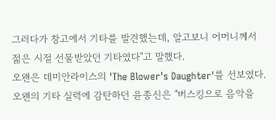그러다가 창고에서 기타를 발견했는데, 알고보니 어머니께서 젊은 시절 선물받았던 기타였다"고 말했다.
오왠은 데미안라이스의 'The Blower's Daughter'를 선보였다. 오왠의 기타 실력에 감탄하던 윤종신은 "버스킹으로 음악을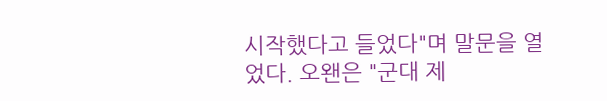시작했다고 들었다"며 말문을 열었다. 오왠은 "군대 제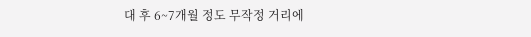대 후 6~7개월 정도 무작정 거리에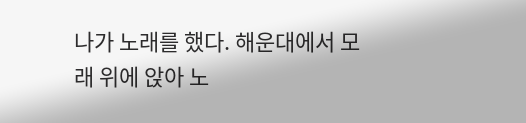나가 노래를 했다. 해운대에서 모래 위에 앉아 노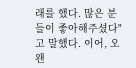래를 했다. 많은 분들이 좋아해주셨다"고 말했다. 이어, 오왠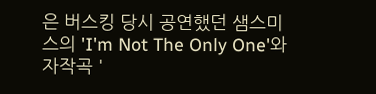은 버스킹 당시 공연했던 샘스미스의 'I'm Not The Only One'와 자작곡 '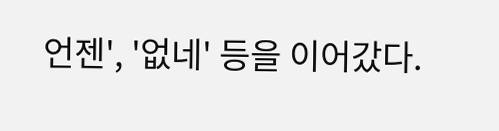언젠', '없네' 등을 이어갔다.